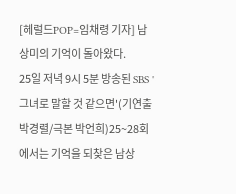[헤럴드POP=임채령 기자] 남상미의 기억이 돌아왔다.
25일 저녁 9시 5분 방송된 SBS '그녀로 말할 것 같으면'(기연출 박경렬/극본 박언희)25~28회 에서는 기억을 되찾은 남상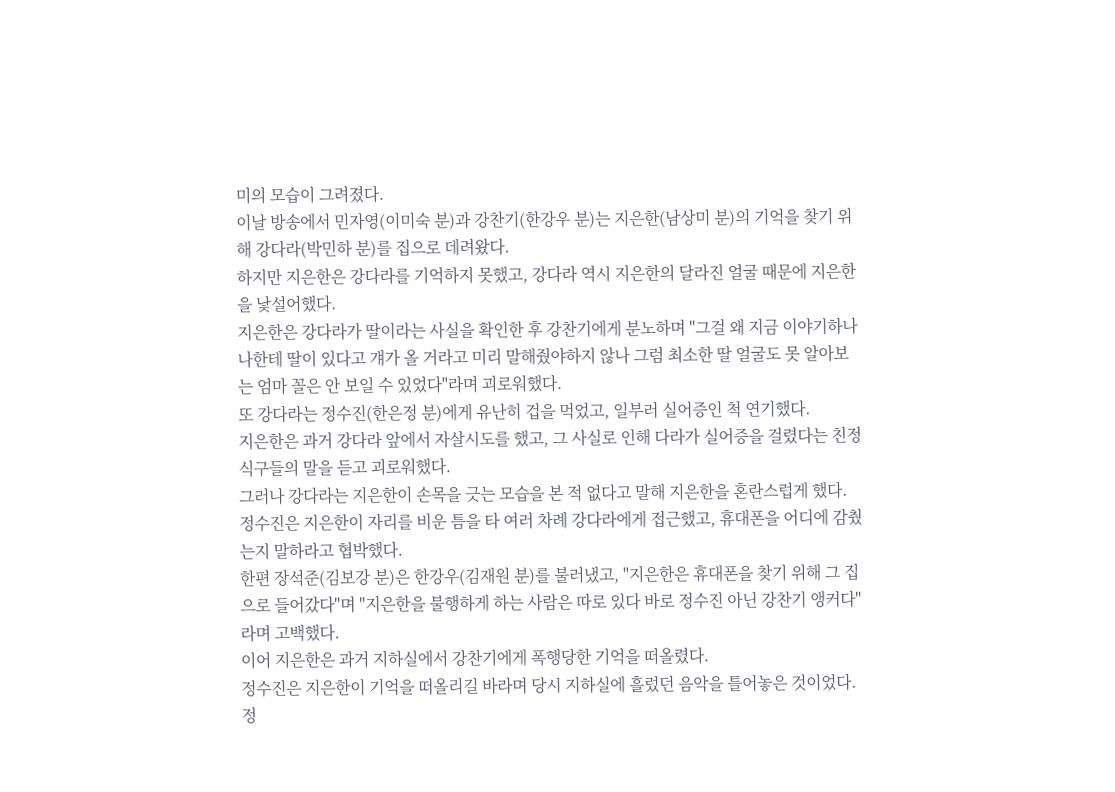미의 모습이 그려졌다.
이날 방송에서 민자영(이미숙 분)과 강찬기(한강우 분)는 지은한(남상미 분)의 기억을 찾기 위해 강다라(박민하 분)를 집으로 데려왔다.
하지만 지은한은 강다라를 기억하지 못했고, 강다라 역시 지은한의 달라진 얼굴 때문에 지은한을 낯설어했다.
지은한은 강다라가 딸이라는 사실을 확인한 후 강찬기에게 분노하며 "그걸 왜 지금 이야기하나 나한테 딸이 있다고 걔가 올 거라고 미리 말해줬야하지 않나 그럼 최소한 딸 얼굴도 못 알아보는 엄마 꼴은 안 보일 수 있었다"라며 괴로워했다.
또 강다라는 정수진(한은정 분)에게 유난히 겁을 먹었고, 일부러 실어증인 척 연기했다.
지은한은 과거 강다라 앞에서 자살시도를 했고, 그 사실로 인해 다라가 실어증을 걸렸다는 친정 식구들의 말을 듣고 괴로워했다.
그러나 강다라는 지은한이 손목을 긋는 모습을 본 적 없다고 말해 지은한을 혼란스럽게 했다.
정수진은 지은한이 자리를 비운 틈을 타 여러 차례 강다라에게 접근했고, 휴대폰을 어디에 감췄는지 말하라고 협박했다.
한편 장석준(김보강 분)은 한강우(김재원 분)를 불러냈고, "지은한은 휴대폰을 찾기 위해 그 집으로 들어갔다"며 "지은한을 불행하게 하는 사람은 따로 있다 바로 정수진 아닌 강찬기 앵커다"라며 고백했다.
이어 지은한은 과거 지하실에서 강찬기에게 폭행당한 기억을 떠올렸다.
정수진은 지은한이 기억을 떠올리길 바라며 당시 지하실에 흘렀던 음악을 틀어놓은 것이었다.
정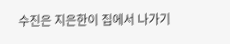수진은 지은한이 집에서 나가기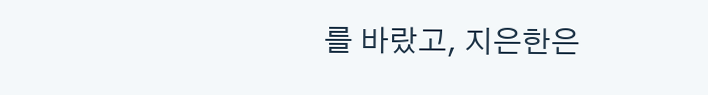를 바랐고, 지은한은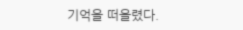기억을 떠올렸다.